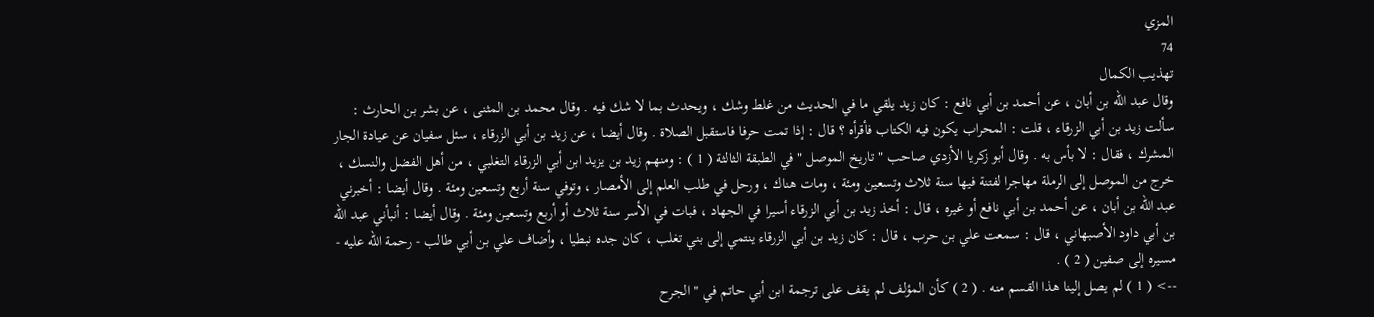المزي
74
تهذيب الكمال
وقال عبد الله بن أبان ، عن أحمد بن أبي نافع : كان زيد يلقي ما في الحديث من غلط وشك ، ويحدث بما لا شك فيه . وقال محمد بن المثنى ، عن بشر بن الحارث : سألت زيد بن أبي الزرقاء ، قلت : المحراب يكون فيه الكتاب فأقرأه ؟ قال : إذا تمت حرفا فاستقبل الصلاة . وقال أيضا ، عن زيد بن أبي الزرقاء ، سئل سفيان عن عيادة الجار المشرك ، فقال : لا بأس به . وقال أبو زكريا الأزدي صاحب " تاريخ الموصل " في الطبقة الثالثة ( 1 ) : ومنهم زيد بن يزيد ابن أبي الزرقاء التغلبي ، من أهل الفضل والنسك ، خرج من الموصل إلى الرملة مهاجرا لفتنة فيها سنة ثلاث وتسعين ومئة ، ومات هناك ، ورحل في طلب العلم إلى الأمصار ، وتوفي سنة أربع وتسعين ومئة . وقال أيضا : أخبرني عبد الله بن أبان ، عن أحمد بن أبي نافع أو غيره ، قال : أخذ زيد بن أبي الزرقاء أسيرا في الجهاد ، فبات في الأسر سنة ثلاث أو أربع وتسعين ومئة . وقال أيضا : أنبأني عبد الله بن أبي داود الأصبهاني ، قال : سمعت علي بن حرب ، قال : كان زيد بن أبي الزرقاء ينتمي إلى بني تغلب ، كان جده نبطيا ، وأضاف علي بن أبي طالب - رحمة الله عليه - مسيره إلى صفين ( 2 ) .
--> ( 1 ) لم يصل إلينا هذا القسم منه . ( 2 ) كأن المؤلف لم يقف على ترجمة ابن أبي حاتم في " الجرح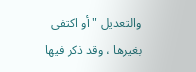والتعديل " أو اكتفى بغيرها ، وقد ذكر فيها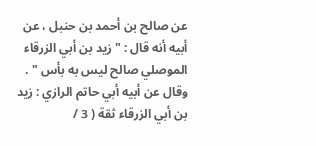عن صالح بن أحمد بن حنبل ، عن أبيه أنه قال : " زيد بن أبي الزرقاء الموصلي صالح ليس به بأس " . وقال عن أبيه أبي حاتم الرازي : زيد بن أبي الزرقاء ثقة ( 3 /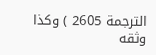الترجمة 2605 ) وكذا وثقه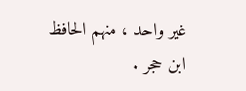غير واحد ، منهم الحافظ ابن حجر .